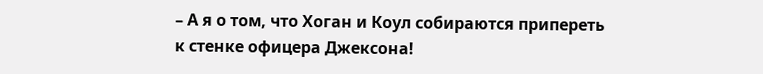– А я о том, что Хоган и Коул собираются припереть к стенке офицера Джексона!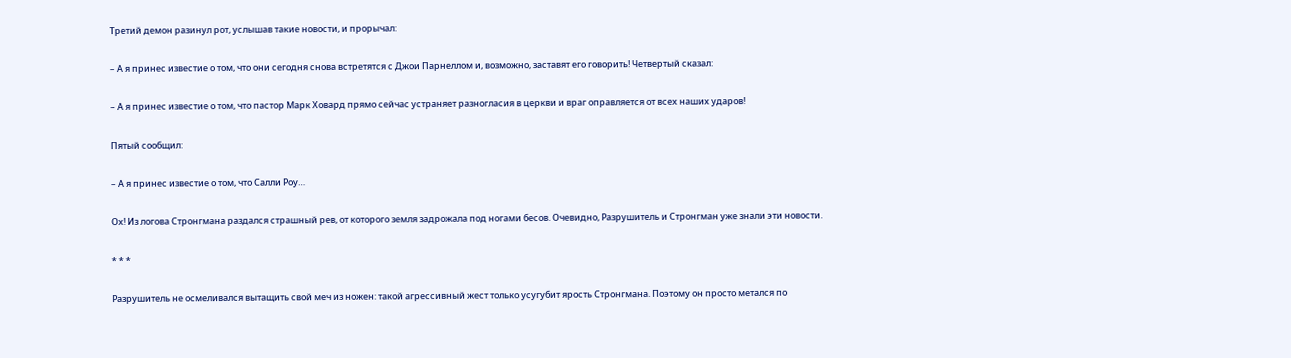Третий демон разинул рот, услышав такие новости, и прорычал:

– А я принес известие о том, что они сегодня снова встретятся с Джои Парнеллом и, возможно, заставят его говорить! Четвертый сказал:

– А я принес известие о том, что пастор Марк Ховард прямо сейчас устраняет разногласия в церкви и враг оправляется от всех наших ударов!

Пятый сообщил:

– А я принес известие о том, что Салли Роу…

Ох! Из логова Стронгмана раздался страшный рев, от которого земля задрожала под ногами бесов. Очевидно, Разрушитель и Стронгман уже знали эти новости.

* * *

Разрушитель не осмеливался вытащить свой меч из ножен: такой агрессивный жест только усугубит ярость Стронгмана. Поэтому он просто метался по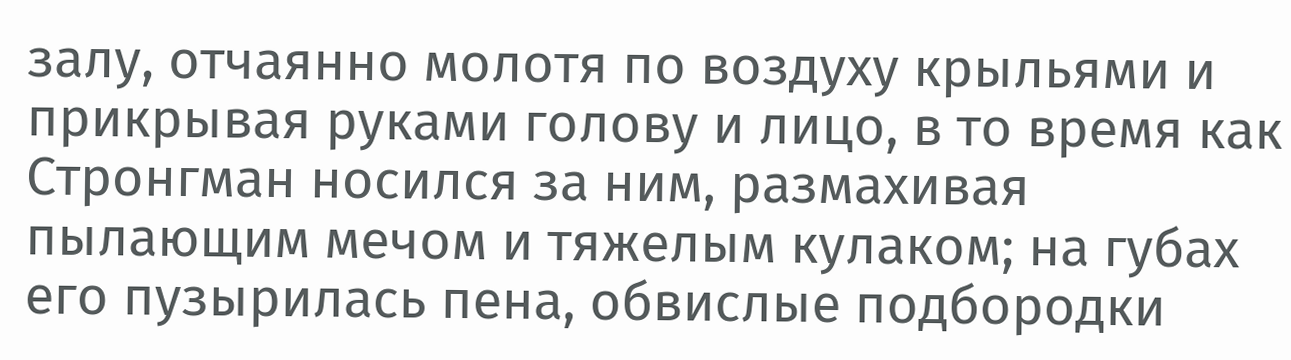залу, отчаянно молотя по воздуху крыльями и прикрывая руками голову и лицо, в то время как Стронгман носился за ним, размахивая пылающим мечом и тяжелым кулаком; на губах его пузырилась пена, обвислые подбородки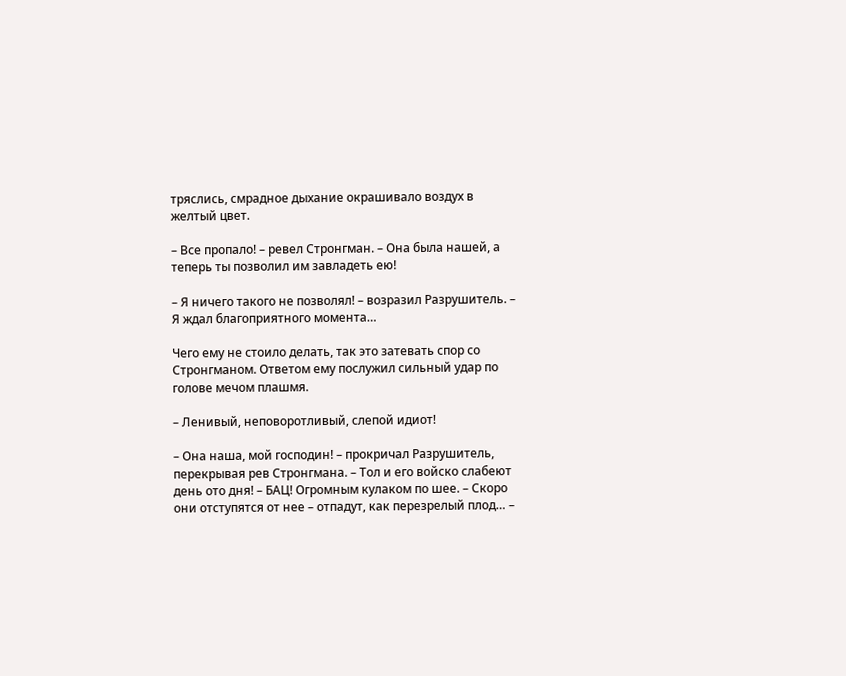тряслись, смрадное дыхание окрашивало воздух в желтый цвет.

– Все пропало! – ревел Стронгман. – Она была нашей, а теперь ты позволил им завладеть ею!

– Я ничего такого не позволял! – возразил Разрушитель. – Я ждал благоприятного момента…

Чего ему не стоило делать, так это затевать спор со Стронгманом. Ответом ему послужил сильный удар по голове мечом плашмя.

– Ленивый, неповоротливый, слепой идиот!

– Она наша, мой господин! – прокричал Разрушитель, перекрывая рев Стронгмана. – Тол и его войско слабеют день ото дня! – БАЦ! Огромным кулаком по шее. – Скоро они отступятся от нее – отпадут, как перезрелый плод… –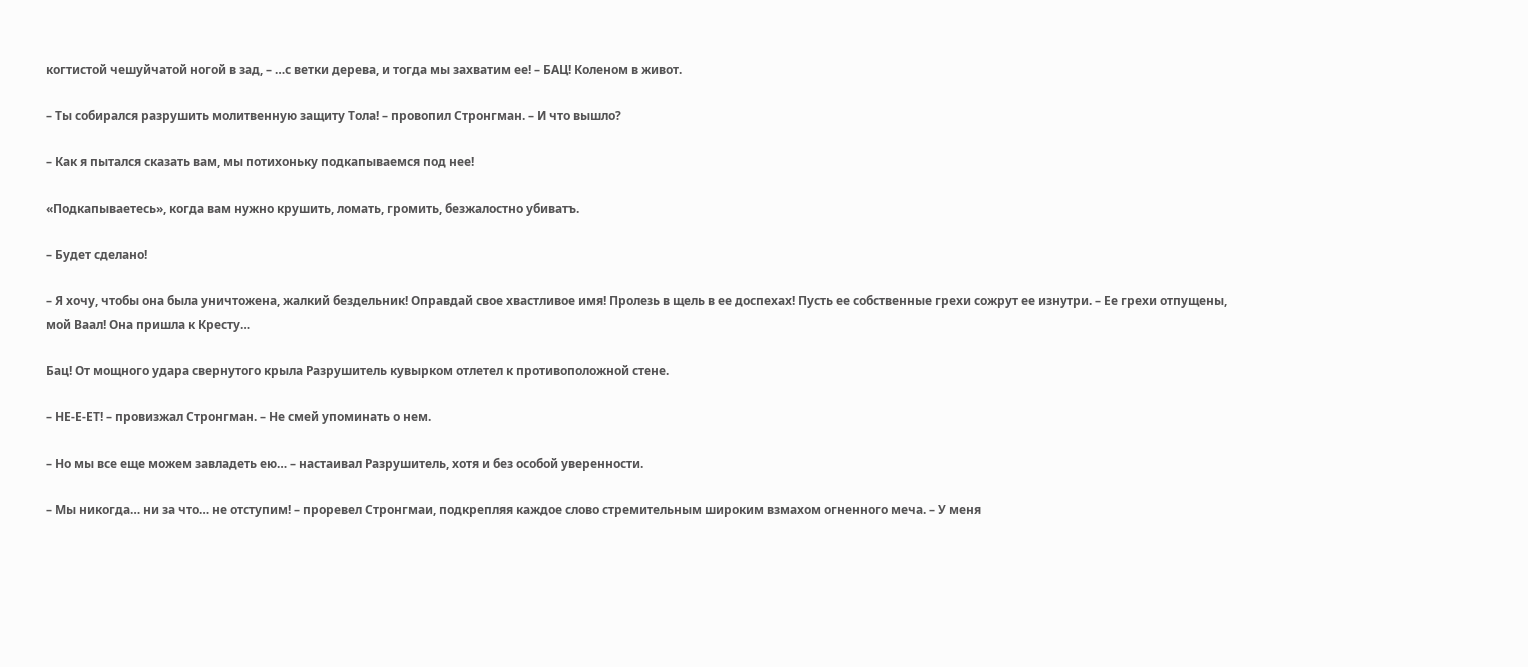когтистой чешуйчатой ногой в зад, – …с ветки дерева, и тогда мы захватим ее! – БАЦ! Коленом в живот.

– Ты собирался разрушить молитвенную защиту Тола! – провопил Стронгман. – И что вышло?

– Как я пытался сказать вам, мы потихоньку подкапываемся под нее!

«Подкапываетесь», когда вам нужно крушить, ломать, громить, безжалостно убиватъ.

– Будет сделано!

– Я хочу, чтобы она была уничтожена, жалкий бездельник! Оправдай свое хвастливое имя! Пролезь в щель в ее доспехах! Пусть ее собственные грехи сожрут ее изнутри. – Ее грехи отпущены, мой Ваал! Она пришла к Кресту…

Бац! От мощного удара свернутого крыла Разрушитель кувырком отлетел к противоположной стене.

– НЕ-Е-ЕТ! – провизжал Стронгман. – Не смей упоминать о нем.

– Но мы все еще можем завладеть ею… – настаивал Разрушитель, хотя и без особой уверенности.

– Мы никогда… ни за что… не отступим! – проревел Стронгмаи, подкрепляя каждое слово стремительным широким взмахом огненного меча. – У меня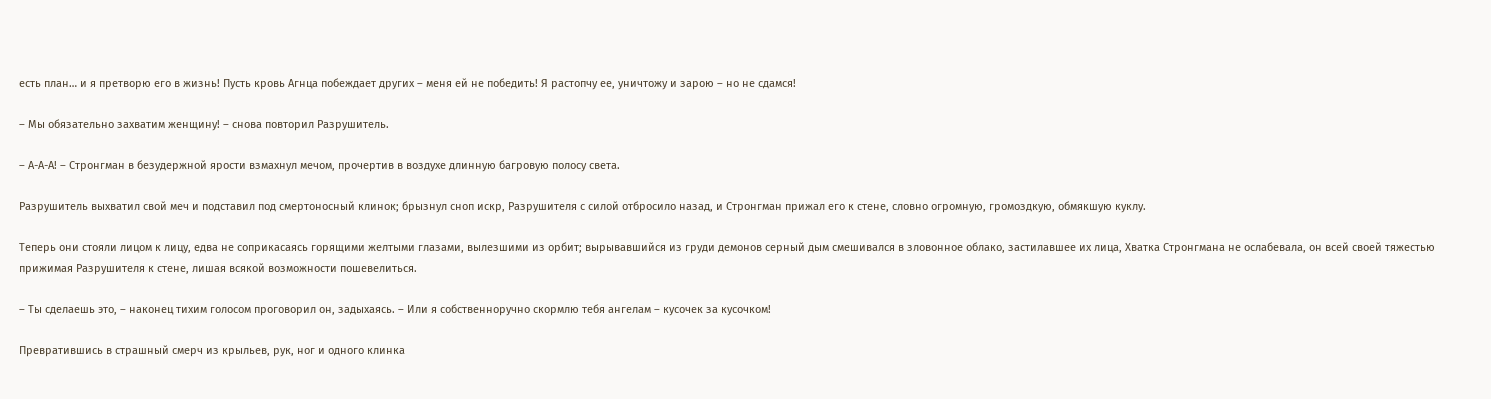есть план… и я претворю его в жизнь! Пусть кровь Агнца побеждает других – меня ей не победить! Я растопчу ее, уничтожу и зарою – но не сдамся!

– Мы обязательно захватим женщину! – снова повторил Разрушитель.

– А-А-А! – Стронгман в безудержной ярости взмахнул мечом, прочертив в воздухе длинную багровую полосу света.

Разрушитель выхватил свой меч и подставил под смертоносный клинок; брызнул сноп искр, Разрушителя с силой отбросило назад, и Стронгман прижал его к стене, словно огромную, громоздкую, обмякшую куклу.

Теперь они стояли лицом к лицу, едва не соприкасаясь горящими желтыми глазами, вылезшими из орбит; вырывавшийся из груди демонов серный дым смешивался в зловонное облако, застилавшее их лица, Хватка Стронгмана не ослабевала, он всей своей тяжестью прижимая Разрушителя к стене, лишая всякой возможности пошевелиться.

– Ты сделаешь это, – наконец тихим голосом проговорил он, задыхаясь. – Или я собственноручно скормлю тебя ангелам – кусочек за кусочком!

Превратившись в страшный смерч из крыльев, рук, ног и одного клинка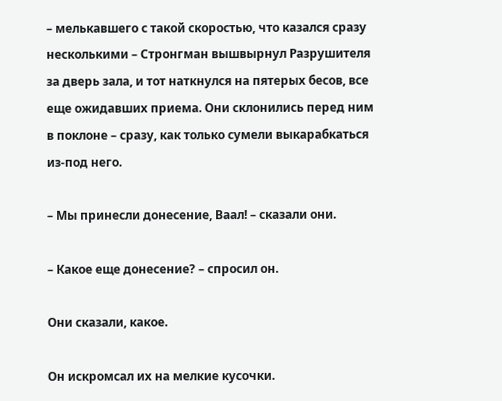– мелькавшего с такой скоростью, что казался сразу несколькими – Стронгман вышвырнул Разрушителя за дверь зала, и тот наткнулся на пятерых бесов, все еще ожидавших приема. Они склонились перед ним в поклоне – сразу, как только сумели выкарабкаться из-под него.

– Мы принесли донесение, Ваал! – сказали они.

– Какое еще донесение? – спросил он.

Они сказали, какое.

Он искромсал их на мелкие кусочки.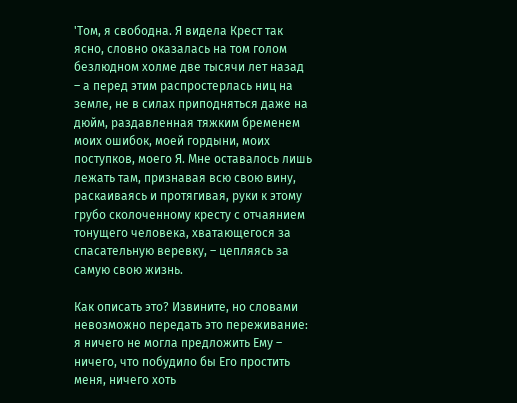'Том, я свободна. Я видела Крест так ясно, словно оказалась на том голом безлюдном холме две тысячи лет назад – а перед этим распростерлась ниц на земле, не в силах приподняться даже на дюйм, раздавленная тяжким бременем моих ошибок, моей гордыни, моих поступков, моего Я. Мне оставалось лишь лежать там, признавая всю свою вину, раскаиваясь и протягивая, руки к этому грубо сколоченному кресту с отчаянием тонущего человека, хватающегося за спасательную веревку, – цепляясь за самую свою жизнь.

Как описать это? Извините, но словами невозможно передать это переживание: я ничего не могла предложить Ему – ничего, что побудило бы Его простить меня, ничего хоть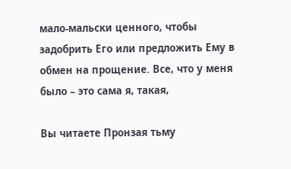мало-мальски ценного, чтобы задобрить Его или предложить Ему в обмен на прощение. Все, что у меня было – это сама я, такая,

Вы читаете Пронзая тьму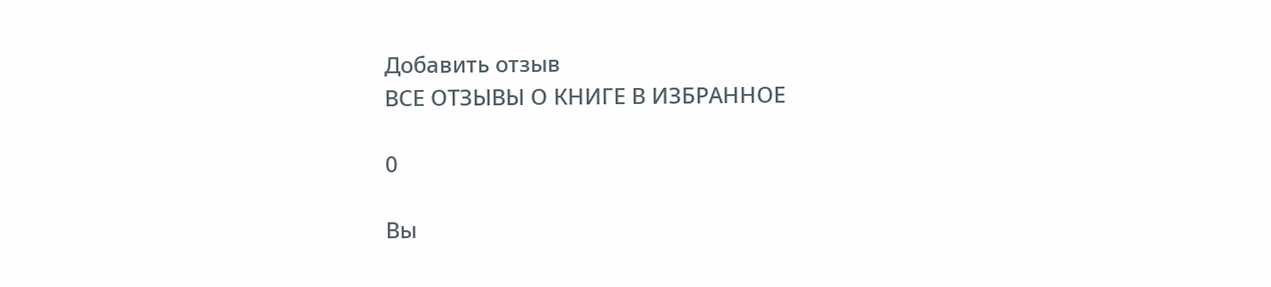Добавить отзыв
ВСЕ ОТЗЫВЫ О КНИГЕ В ИЗБРАННОЕ

0

Вы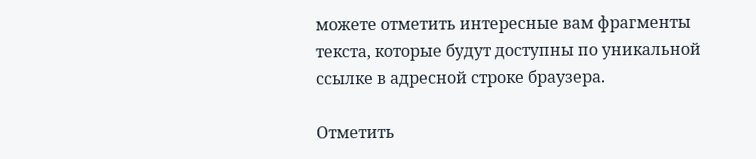можете отметить интересные вам фрагменты текста, которые будут доступны по уникальной ссылке в адресной строке браузера.

Отметить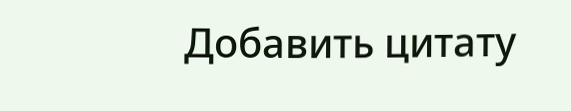Добавить цитату